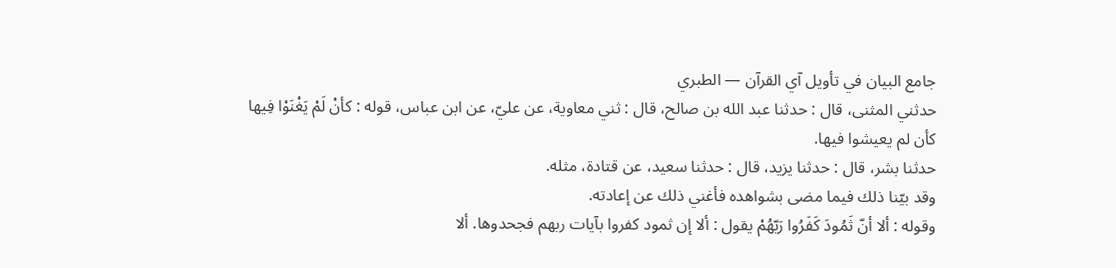جامع البيان في تأويل آي القرآن — الطبري
حدثني المثنى، قال : حدثنا عبد الله بن صالح، قال : ثني معاوية، عن عليّ، عن ابن عباس، قوله : كأنْ لَمْ يَغْنَوْا فِيها كأن لم يعيشوا فيها.
حدثنا بشر، قال : حدثنا يزيد، قال : حدثنا سعيد، عن قتادة، مثله.
وقد بيّنا ذلك فيما مضى بشواهده فأغني ذلك عن إعادته.
وقوله : ألا أنّ ثَمُودَ كَفَرُوا رَبّهُمْ يقول : ألا إن ثمود كفروا بآيات ربهم فجحدوها. ألا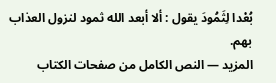بُعْدا لِثَمُودَ يقول : ألا أبعد الله ثمود لنزول العذاب بهم.
المزيد — النص الكامل من صفحات الكتاب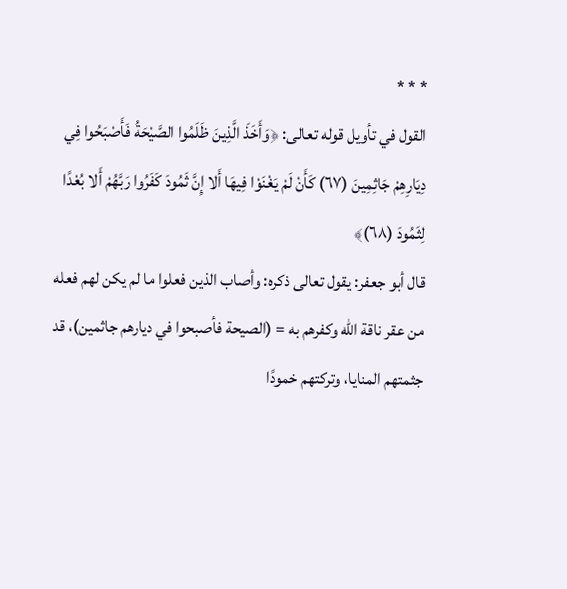* * *
القول في تأويل قوله تعالى: ﴿وَأَخَذَ الَّذِينَ ظَلَمُوا الصَّيْحَةُ فَأَصْبَحُوا فِي دِيَارِهِمْ جَاثِمِينَ (٦٧) كَأَنْ لَمْ يَغْنَوْا فِيهَا أَلا إِنَّ ثَمُودَ كَفَرُوا رَبَّهُمْ أَلا بُعْدًا لِثَمُودَ (٦٨)﴾
قال أبو جعفر: يقول تعالى ذكره: وأصاب الذين فعلوا ما لم يكن لهم فعله من عقر ناقة الله وكفرهم به = (الصيحة فأصبحوا في ديارهم جاثمين)، قد جثمتهم المنايا، وتركتهم خمودًا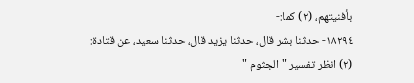بأفنيتهم، (٢) كما:-
١٨٢٩٤- حدثنا بشر قال، حدثنا يزيد قال، حدثنا سعيد، عن قتادة:
(٢) انظر تفسير " الجثوم "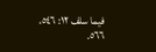فيما سلف ١٢: ٥٤٦، ٥٦٦.